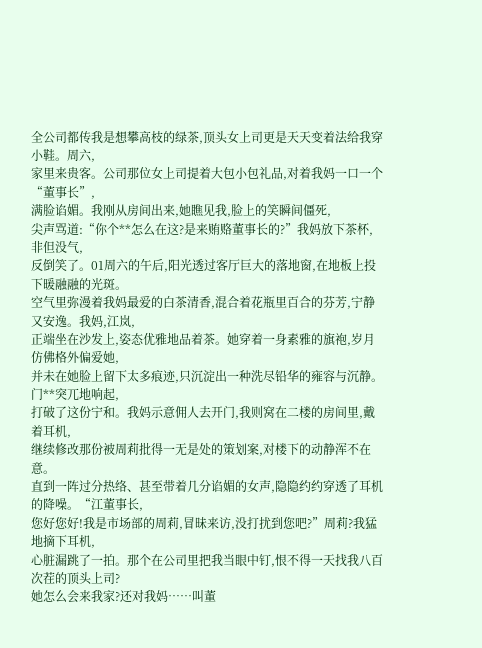全公司都传我是想攀高枝的绿茶,顶头女上司更是天天变着法给我穿小鞋。周六,
家里来贵客。公司那位女上司提着大包小包礼品,对着我妈一口一个“董事长”,
满脸谄媚。我刚从房间出来,她瞧见我,脸上的笑瞬间僵死,
尖声骂道:“你个**怎么在这?是来贿赂董事长的?”我妈放下茶杯,非但没气,
反倒笑了。01周六的午后,阳光透过客厅巨大的落地窗,在地板上投下暖融融的光斑。
空气里弥漫着我妈最爱的白茶清香,混合着花瓶里百合的芬芳,宁静又安逸。我妈,江岚,
正端坐在沙发上,姿态优雅地品着茶。她穿着一身素雅的旗袍,岁月仿佛格外偏爱她,
并未在她脸上留下太多痕迹,只沉淀出一种洗尽铅华的雍容与沉静。门**突兀地响起,
打破了这份宁和。我妈示意佣人去开门,我则窝在二楼的房间里,戴着耳机,
继续修改那份被周莉批得一无是处的策划案,对楼下的动静浑不在意。
直到一阵过分热络、甚至带着几分谄媚的女声,隐隐约约穿透了耳机的降噪。“江董事长,
您好您好!我是市场部的周莉,冒昧来访,没打扰到您吧?”周莉?我猛地摘下耳机,
心脏漏跳了一拍。那个在公司里把我当眼中钉,恨不得一天找我八百次茬的顶头上司?
她怎么会来我家?还对我妈……叫董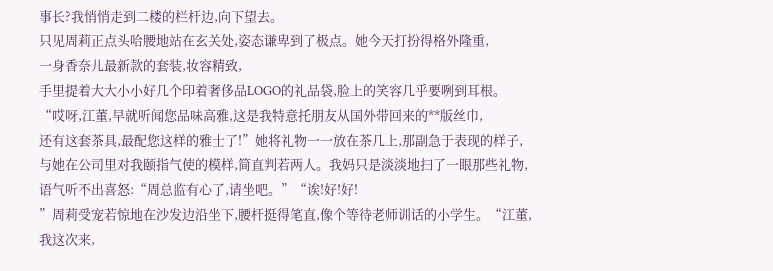事长?我悄悄走到二楼的栏杆边,向下望去。
只见周莉正点头哈腰地站在玄关处,姿态谦卑到了极点。她今天打扮得格外隆重,
一身香奈儿最新款的套装,妆容精致,
手里提着大大小小好几个印着奢侈品LOGO的礼品袋,脸上的笑容几乎要咧到耳根。
“哎呀,江董,早就听闻您品味高雅,这是我特意托朋友从国外带回来的**版丝巾,
还有这套茶具,最配您这样的雅士了!”她将礼物一一放在茶几上,那副急于表现的样子,
与她在公司里对我颐指气使的模样,简直判若两人。我妈只是淡淡地扫了一眼那些礼物,
语气听不出喜怒:“周总监有心了,请坐吧。”“诶!好!好!
”周莉受宠若惊地在沙发边沿坐下,腰杆挺得笔直,像个等待老师训话的小学生。“江董,
我这次来,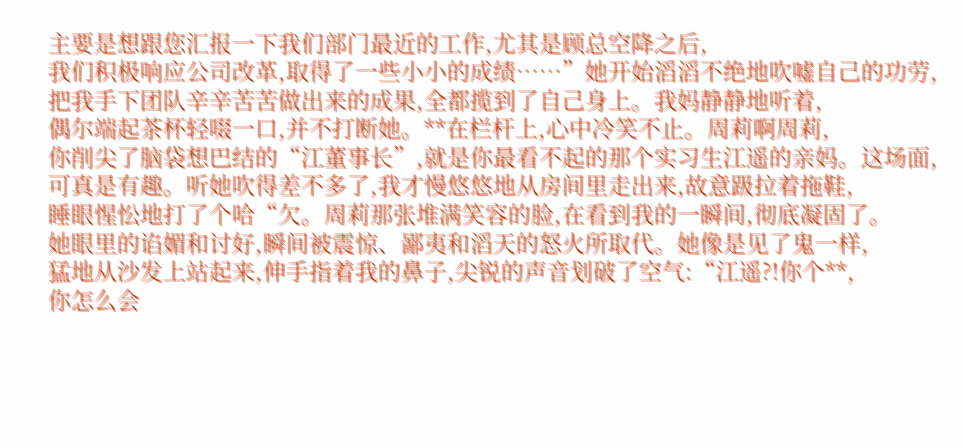主要是想跟您汇报一下我们部门最近的工作,尤其是顾总空降之后,
我们积极响应公司改革,取得了一些小小的成绩……”她开始滔滔不绝地吹嘘自己的功劳,
把我手下团队辛辛苦苦做出来的成果,全都揽到了自己身上。我妈静静地听着,
偶尔端起茶杯轻啜一口,并不打断她。**在栏杆上,心中冷笑不止。周莉啊周莉,
你削尖了脑袋想巴结的“江董事长”,就是你最看不起的那个实习生江遥的亲妈。这场面,
可真是有趣。听她吹得差不多了,我才慢悠悠地从房间里走出来,故意趿拉着拖鞋,
睡眼惺忪地打了个哈“欠。周莉那张堆满笑容的脸,在看到我的一瞬间,彻底凝固了。
她眼里的谄媚和讨好,瞬间被震惊、鄙夷和滔天的怒火所取代。她像是见了鬼一样,
猛地从沙发上站起来,伸手指着我的鼻子,尖锐的声音划破了空气:“江遥?!你个**,
你怎么会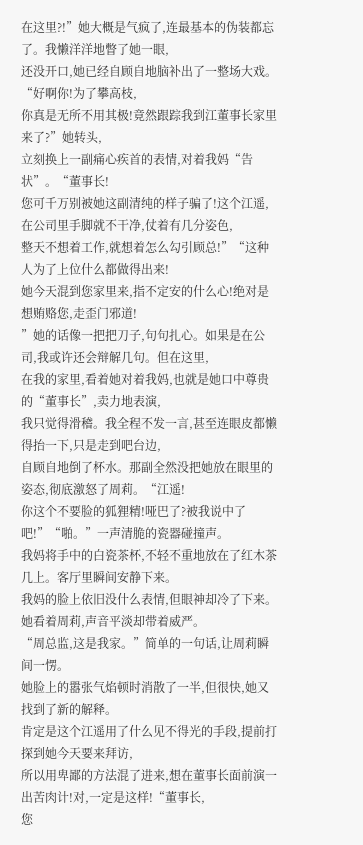在这里?!”她大概是气疯了,连最基本的伪装都忘了。我懒洋洋地瞥了她一眼,
还没开口,她已经自顾自地脑补出了一整场大戏。“好啊你!为了攀高枝,
你真是无所不用其极!竟然跟踪我到江董事长家里来了?”她转头,
立刻换上一副痛心疾首的表情,对着我妈“告状”。“董事长!
您可千万别被她这副清纯的样子骗了!这个江遥,在公司里手脚就不干净,仗着有几分姿色,
整天不想着工作,就想着怎么勾引顾总!”“这种人为了上位什么都做得出来!
她今天混到您家里来,指不定安的什么心!绝对是想贿赂您,走歪门邪道!
”她的话像一把把刀子,句句扎心。如果是在公司,我或许还会辩解几句。但在这里,
在我的家里,看着她对着我妈,也就是她口中尊贵的“董事长”,卖力地表演,
我只觉得滑稽。我全程不发一言,甚至连眼皮都懒得抬一下,只是走到吧台边,
自顾自地倒了杯水。那副全然没把她放在眼里的姿态,彻底激怒了周莉。“江遥!
你这个不要脸的狐狸精!哑巴了?被我说中了吧!”“啪。”一声清脆的瓷器碰撞声。
我妈将手中的白瓷茶杯,不轻不重地放在了红木茶几上。客厅里瞬间安静下来。
我妈的脸上依旧没什么表情,但眼神却冷了下来。她看着周莉,声音平淡却带着威严。
“周总监,这是我家。”简单的一句话,让周莉瞬间一愣。
她脸上的嚣张气焰顿时消散了一半,但很快,她又找到了新的解释。
肯定是这个江遥用了什么见不得光的手段,提前打探到她今天要来拜访,
所以用卑鄙的方法混了进来,想在董事长面前演一出苦肉计!对,一定是这样!“董事长,
您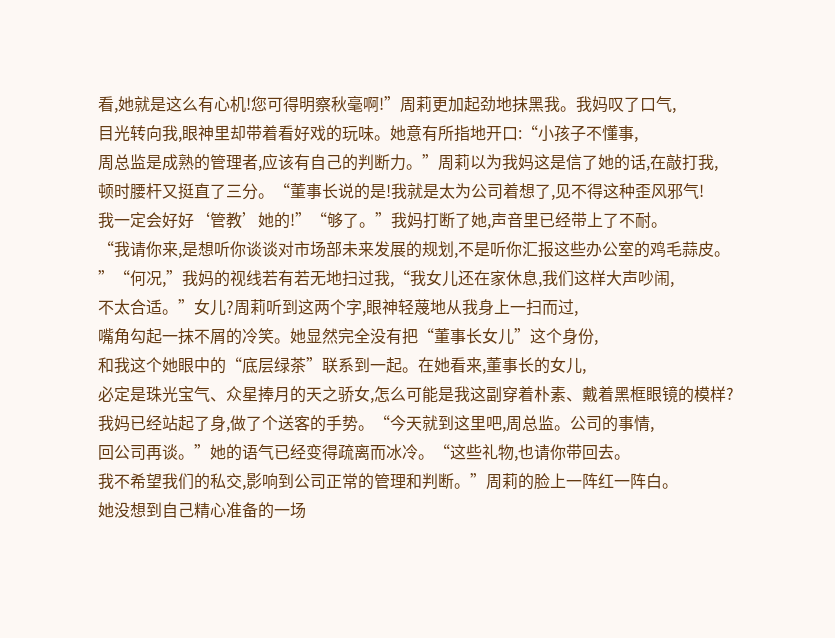看,她就是这么有心机!您可得明察秋毫啊!”周莉更加起劲地抹黑我。我妈叹了口气,
目光转向我,眼神里却带着看好戏的玩味。她意有所指地开口:“小孩子不懂事,
周总监是成熟的管理者,应该有自己的判断力。”周莉以为我妈这是信了她的话,在敲打我,
顿时腰杆又挺直了三分。“董事长说的是!我就是太为公司着想了,见不得这种歪风邪气!
我一定会好好‘管教’她的!”“够了。”我妈打断了她,声音里已经带上了不耐。
“我请你来,是想听你谈谈对市场部未来发展的规划,不是听你汇报这些办公室的鸡毛蒜皮。
”“何况,”我妈的视线若有若无地扫过我,“我女儿还在家休息,我们这样大声吵闹,
不太合适。”女儿?周莉听到这两个字,眼神轻蔑地从我身上一扫而过,
嘴角勾起一抹不屑的冷笑。她显然完全没有把“董事长女儿”这个身份,
和我这个她眼中的“底层绿茶”联系到一起。在她看来,董事长的女儿,
必定是珠光宝气、众星捧月的天之骄女,怎么可能是我这副穿着朴素、戴着黑框眼镜的模样?
我妈已经站起了身,做了个送客的手势。“今天就到这里吧,周总监。公司的事情,
回公司再谈。”她的语气已经变得疏离而冰冷。“这些礼物,也请你带回去。
我不希望我们的私交,影响到公司正常的管理和判断。”周莉的脸上一阵红一阵白。
她没想到自己精心准备的一场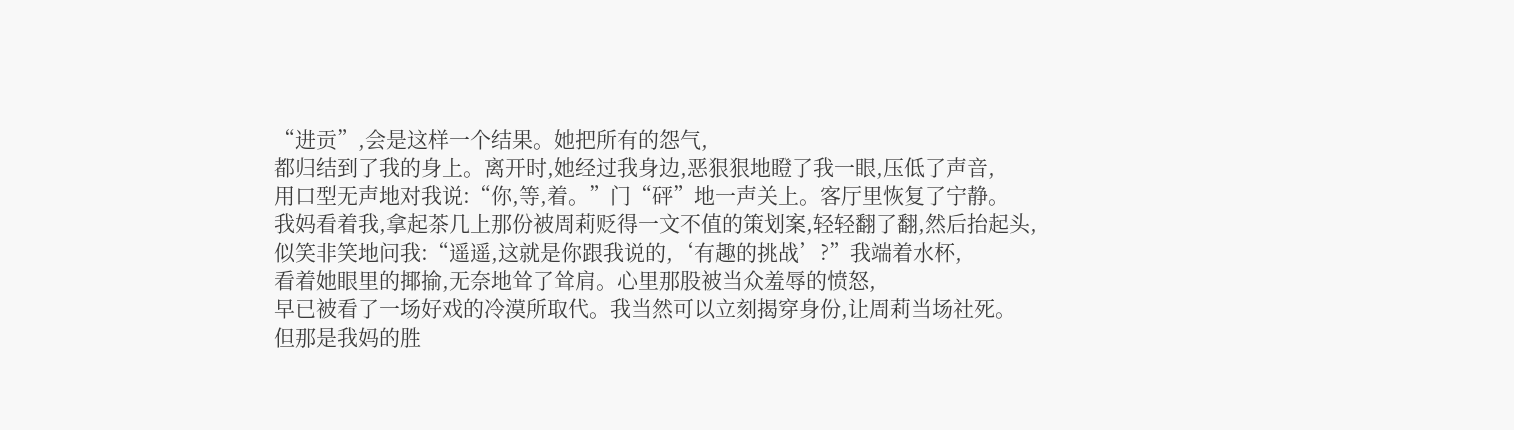“进贡”,会是这样一个结果。她把所有的怨气,
都归结到了我的身上。离开时,她经过我身边,恶狠狠地瞪了我一眼,压低了声音,
用口型无声地对我说:“你,等,着。”门“砰”地一声关上。客厅里恢复了宁静。
我妈看着我,拿起茶几上那份被周莉贬得一文不值的策划案,轻轻翻了翻,然后抬起头,
似笑非笑地问我:“遥遥,这就是你跟我说的,‘有趣的挑战’?”我端着水杯,
看着她眼里的揶揄,无奈地耸了耸肩。心里那股被当众羞辱的愤怒,
早已被看了一场好戏的冷漠所取代。我当然可以立刻揭穿身份,让周莉当场社死。
但那是我妈的胜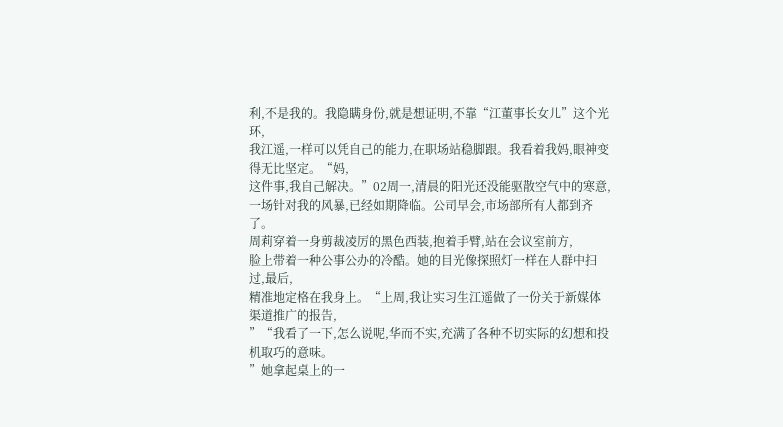利,不是我的。我隐瞒身份,就是想证明,不靠“江董事长女儿”这个光环,
我江遥,一样可以凭自己的能力,在职场站稳脚跟。我看着我妈,眼神变得无比坚定。“妈,
这件事,我自己解决。”02周一,清晨的阳光还没能驱散空气中的寒意,
一场针对我的风暴,已经如期降临。公司早会,市场部所有人都到齐了。
周莉穿着一身剪裁凌厉的黑色西装,抱着手臂,站在会议室前方,
脸上带着一种公事公办的冷酷。她的目光像探照灯一样在人群中扫过,最后,
精准地定格在我身上。“上周,我让实习生江遥做了一份关于新媒体渠道推广的报告,
”“我看了一下,怎么说呢,华而不实,充满了各种不切实际的幻想和投机取巧的意味。
”她拿起桌上的一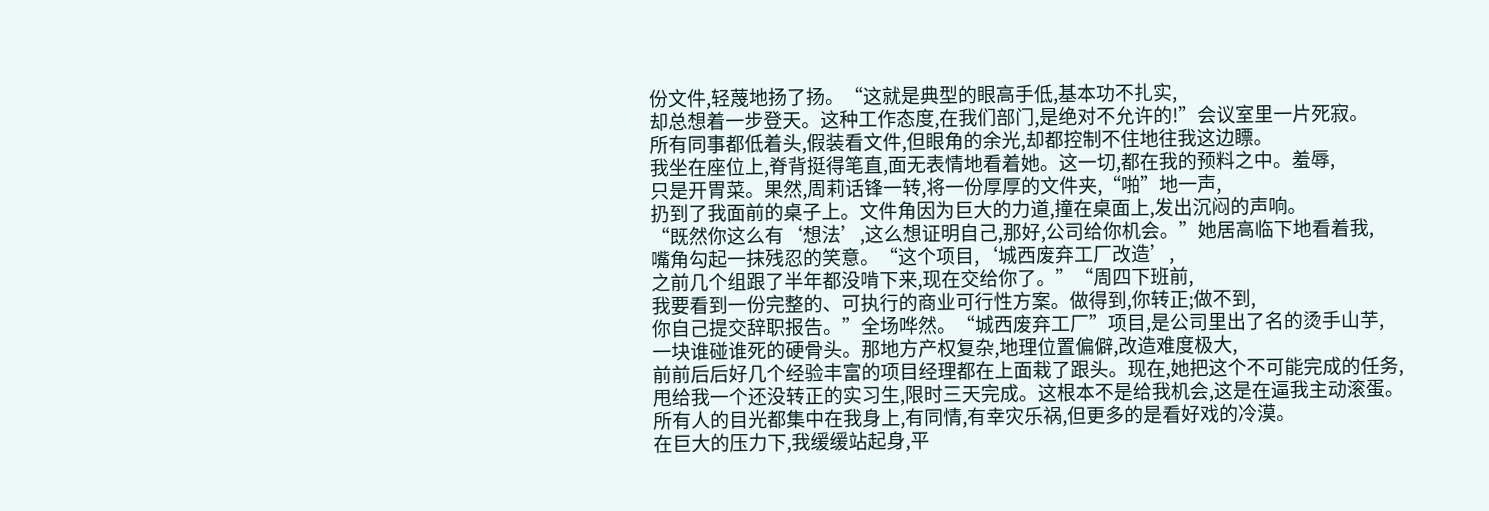份文件,轻蔑地扬了扬。“这就是典型的眼高手低,基本功不扎实,
却总想着一步登天。这种工作态度,在我们部门,是绝对不允许的!”会议室里一片死寂。
所有同事都低着头,假装看文件,但眼角的余光,却都控制不住地往我这边瞟。
我坐在座位上,脊背挺得笔直,面无表情地看着她。这一切,都在我的预料之中。羞辱,
只是开胃菜。果然,周莉话锋一转,将一份厚厚的文件夹,“啪”地一声,
扔到了我面前的桌子上。文件角因为巨大的力道,撞在桌面上,发出沉闷的声响。
“既然你这么有‘想法’,这么想证明自己,那好,公司给你机会。”她居高临下地看着我,
嘴角勾起一抹残忍的笑意。“这个项目,‘城西废弃工厂改造’,
之前几个组跟了半年都没啃下来,现在交给你了。”“周四下班前,
我要看到一份完整的、可执行的商业可行性方案。做得到,你转正;做不到,
你自己提交辞职报告。”全场哗然。“城西废弃工厂”项目,是公司里出了名的烫手山芋,
一块谁碰谁死的硬骨头。那地方产权复杂,地理位置偏僻,改造难度极大,
前前后后好几个经验丰富的项目经理都在上面栽了跟头。现在,她把这个不可能完成的任务,
甩给我一个还没转正的实习生,限时三天完成。这根本不是给我机会,这是在逼我主动滚蛋。
所有人的目光都集中在我身上,有同情,有幸灾乐祸,但更多的是看好戏的冷漠。
在巨大的压力下,我缓缓站起身,平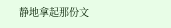静地拿起那份文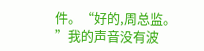件。“好的,周总监。
”我的声音没有波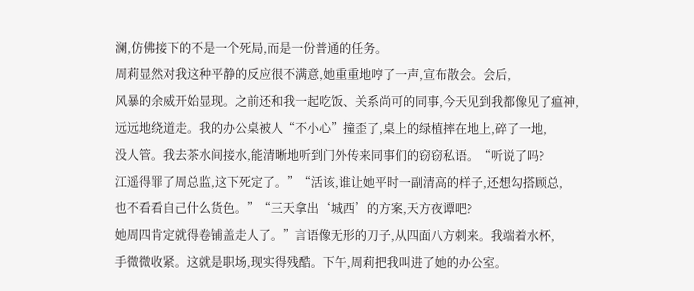澜,仿佛接下的不是一个死局,而是一份普通的任务。
周莉显然对我这种平静的反应很不满意,她重重地哼了一声,宣布散会。会后,
风暴的余威开始显现。之前还和我一起吃饭、关系尚可的同事,今天见到我都像见了瘟神,
远远地绕道走。我的办公桌被人“不小心”撞歪了,桌上的绿植摔在地上,碎了一地,
没人管。我去茶水间接水,能清晰地听到门外传来同事们的窃窃私语。“听说了吗?
江遥得罪了周总监,这下死定了。”“活该,谁让她平时一副清高的样子,还想勾搭顾总,
也不看看自己什么货色。”“三天拿出‘城西’的方案,天方夜谭吧?
她周四肯定就得卷铺盖走人了。”言语像无形的刀子,从四面八方刺来。我端着水杯,
手微微收紧。这就是职场,现实得残酷。下午,周莉把我叫进了她的办公室。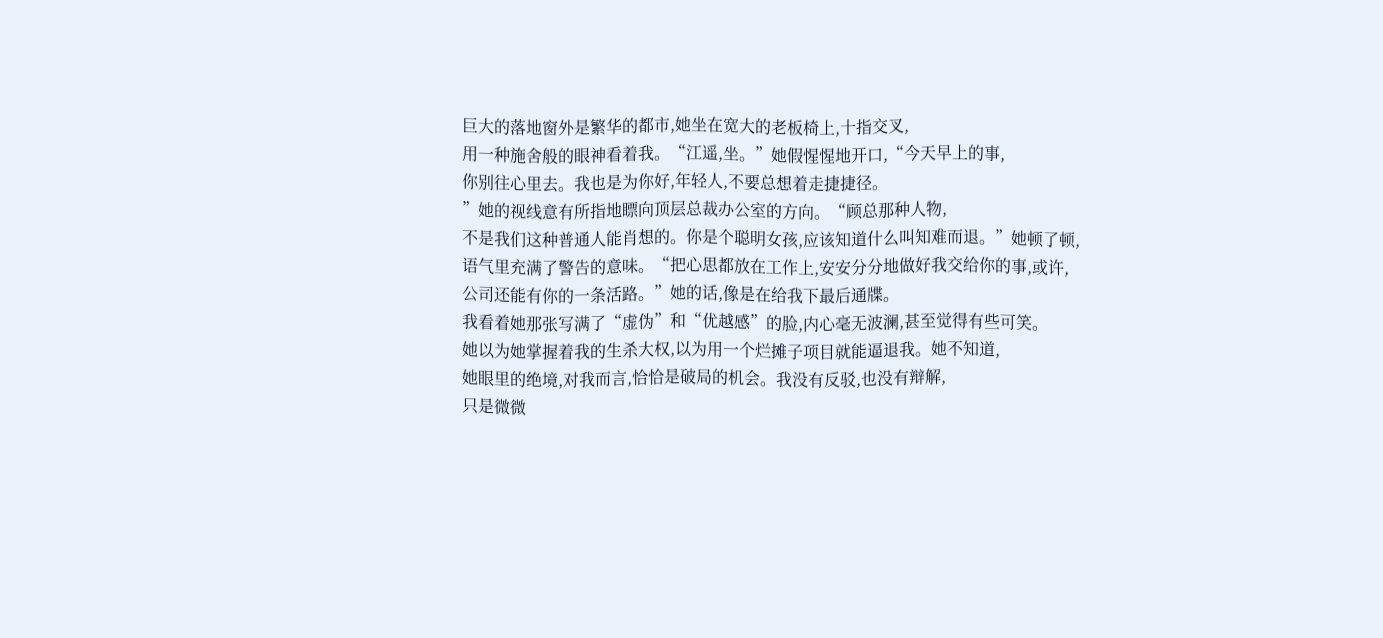巨大的落地窗外是繁华的都市,她坐在宽大的老板椅上,十指交叉,
用一种施舍般的眼神看着我。“江遥,坐。”她假惺惺地开口,“今天早上的事,
你别往心里去。我也是为你好,年轻人,不要总想着走捷捷径。
”她的视线意有所指地瞟向顶层总裁办公室的方向。“顾总那种人物,
不是我们这种普通人能肖想的。你是个聪明女孩,应该知道什么叫知难而退。”她顿了顿,
语气里充满了警告的意味。“把心思都放在工作上,安安分分地做好我交给你的事,或许,
公司还能有你的一条活路。”她的话,像是在给我下最后通牒。
我看着她那张写满了“虚伪”和“优越感”的脸,内心毫无波澜,甚至觉得有些可笑。
她以为她掌握着我的生杀大权,以为用一个烂摊子项目就能逼退我。她不知道,
她眼里的绝境,对我而言,恰恰是破局的机会。我没有反驳,也没有辩解,
只是微微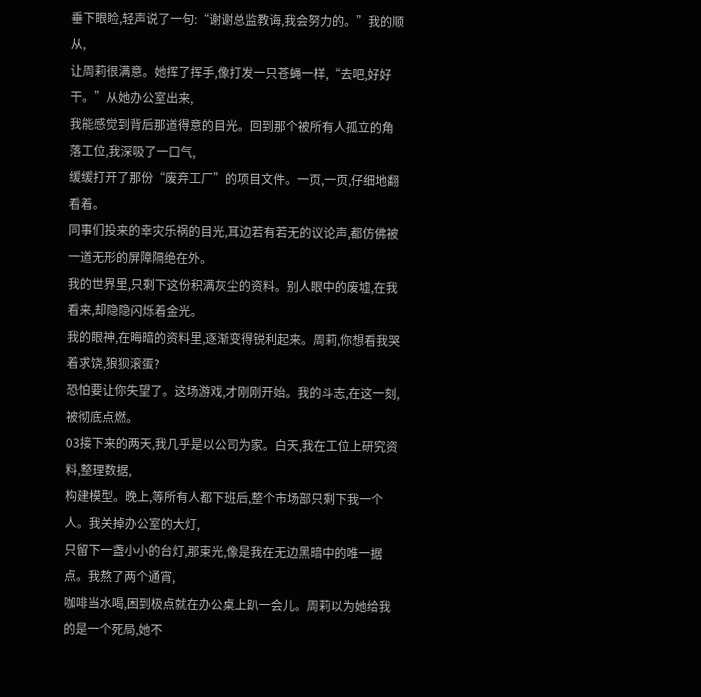垂下眼睑,轻声说了一句:“谢谢总监教诲,我会努力的。”我的顺从,
让周莉很满意。她挥了挥手,像打发一只苍蝇一样,“去吧,好好干。”从她办公室出来,
我能感觉到背后那道得意的目光。回到那个被所有人孤立的角落工位,我深吸了一口气,
缓缓打开了那份“废弃工厂”的项目文件。一页,一页,仔细地翻看着。
同事们投来的幸灾乐祸的目光,耳边若有若无的议论声,都仿佛被一道无形的屏障隔绝在外。
我的世界里,只剩下这份积满灰尘的资料。别人眼中的废墟,在我看来,却隐隐闪烁着金光。
我的眼神,在晦暗的资料里,逐渐变得锐利起来。周莉,你想看我哭着求饶,狼狈滚蛋?
恐怕要让你失望了。这场游戏,才刚刚开始。我的斗志,在这一刻,被彻底点燃。
03接下来的两天,我几乎是以公司为家。白天,我在工位上研究资料,整理数据,
构建模型。晚上,等所有人都下班后,整个市场部只剩下我一个人。我关掉办公室的大灯,
只留下一盏小小的台灯,那束光,像是我在无边黑暗中的唯一据点。我熬了两个通宵,
咖啡当水喝,困到极点就在办公桌上趴一会儿。周莉以为她给我的是一个死局,她不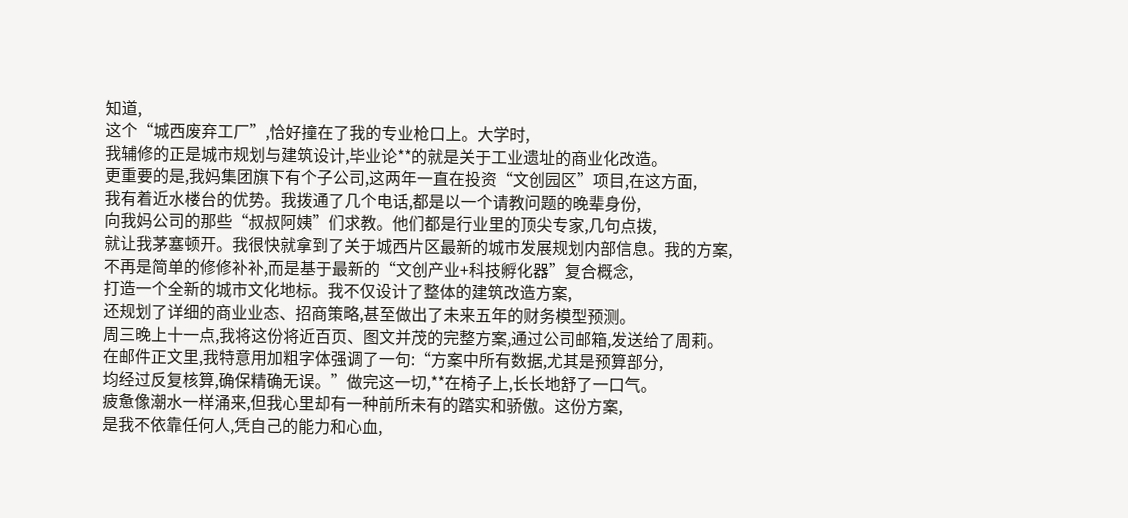知道,
这个“城西废弃工厂”,恰好撞在了我的专业枪口上。大学时,
我辅修的正是城市规划与建筑设计,毕业论**的就是关于工业遗址的商业化改造。
更重要的是,我妈集团旗下有个子公司,这两年一直在投资“文创园区”项目,在这方面,
我有着近水楼台的优势。我拨通了几个电话,都是以一个请教问题的晚辈身份,
向我妈公司的那些“叔叔阿姨”们求教。他们都是行业里的顶尖专家,几句点拨,
就让我茅塞顿开。我很快就拿到了关于城西片区最新的城市发展规划内部信息。我的方案,
不再是简单的修修补补,而是基于最新的“文创产业+科技孵化器”复合概念,
打造一个全新的城市文化地标。我不仅设计了整体的建筑改造方案,
还规划了详细的商业业态、招商策略,甚至做出了未来五年的财务模型预测。
周三晚上十一点,我将这份将近百页、图文并茂的完整方案,通过公司邮箱,发送给了周莉。
在邮件正文里,我特意用加粗字体强调了一句:“方案中所有数据,尤其是预算部分,
均经过反复核算,确保精确无误。”做完这一切,**在椅子上,长长地舒了一口气。
疲惫像潮水一样涌来,但我心里却有一种前所未有的踏实和骄傲。这份方案,
是我不依靠任何人,凭自己的能力和心血,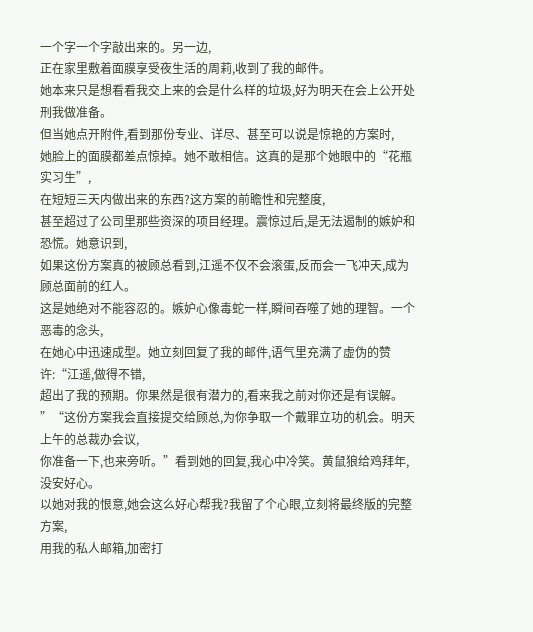一个字一个字敲出来的。另一边,
正在家里敷着面膜享受夜生活的周莉,收到了我的邮件。
她本来只是想看看我交上来的会是什么样的垃圾,好为明天在会上公开处刑我做准备。
但当她点开附件,看到那份专业、详尽、甚至可以说是惊艳的方案时,
她脸上的面膜都差点惊掉。她不敢相信。这真的是那个她眼中的“花瓶实习生”,
在短短三天内做出来的东西?这方案的前瞻性和完整度,
甚至超过了公司里那些资深的项目经理。震惊过后,是无法遏制的嫉妒和恐慌。她意识到,
如果这份方案真的被顾总看到,江遥不仅不会滚蛋,反而会一飞冲天,成为顾总面前的红人。
这是她绝对不能容忍的。嫉妒心像毒蛇一样,瞬间吞噬了她的理智。一个恶毒的念头,
在她心中迅速成型。她立刻回复了我的邮件,语气里充满了虚伪的赞许:“江遥,做得不错,
超出了我的预期。你果然是很有潜力的,看来我之前对你还是有误解。
”“这份方案我会直接提交给顾总,为你争取一个戴罪立功的机会。明天上午的总裁办会议,
你准备一下,也来旁听。”看到她的回复,我心中冷笑。黄鼠狼给鸡拜年,没安好心。
以她对我的恨意,她会这么好心帮我?我留了个心眼,立刻将最终版的完整方案,
用我的私人邮箱,加密打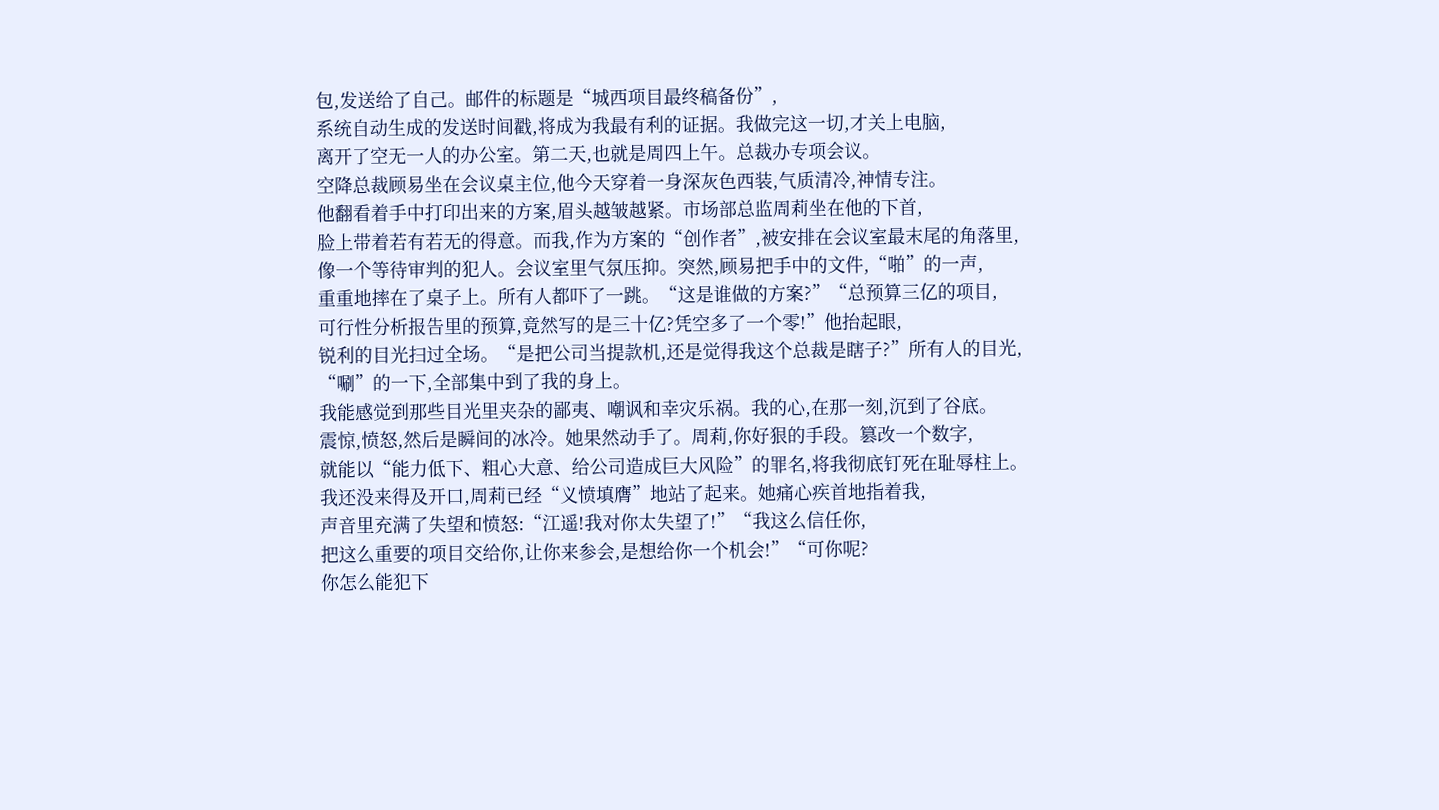包,发送给了自己。邮件的标题是“城西项目最终稿备份”,
系统自动生成的发送时间戳,将成为我最有利的证据。我做完这一切,才关上电脑,
离开了空无一人的办公室。第二天,也就是周四上午。总裁办专项会议。
空降总裁顾易坐在会议桌主位,他今天穿着一身深灰色西装,气质清冷,神情专注。
他翻看着手中打印出来的方案,眉头越皱越紧。市场部总监周莉坐在他的下首,
脸上带着若有若无的得意。而我,作为方案的“创作者”,被安排在会议室最末尾的角落里,
像一个等待审判的犯人。会议室里气氛压抑。突然,顾易把手中的文件,“啪”的一声,
重重地摔在了桌子上。所有人都吓了一跳。“这是谁做的方案?”“总预算三亿的项目,
可行性分析报告里的预算,竟然写的是三十亿?凭空多了一个零!”他抬起眼,
锐利的目光扫过全场。“是把公司当提款机,还是觉得我这个总裁是瞎子?”所有人的目光,
“唰”的一下,全部集中到了我的身上。
我能感觉到那些目光里夹杂的鄙夷、嘲讽和幸灾乐祸。我的心,在那一刻,沉到了谷底。
震惊,愤怒,然后是瞬间的冰冷。她果然动手了。周莉,你好狠的手段。篡改一个数字,
就能以“能力低下、粗心大意、给公司造成巨大风险”的罪名,将我彻底钉死在耻辱柱上。
我还没来得及开口,周莉已经“义愤填膺”地站了起来。她痛心疾首地指着我,
声音里充满了失望和愤怒:“江遥!我对你太失望了!”“我这么信任你,
把这么重要的项目交给你,让你来参会,是想给你一个机会!”“可你呢?
你怎么能犯下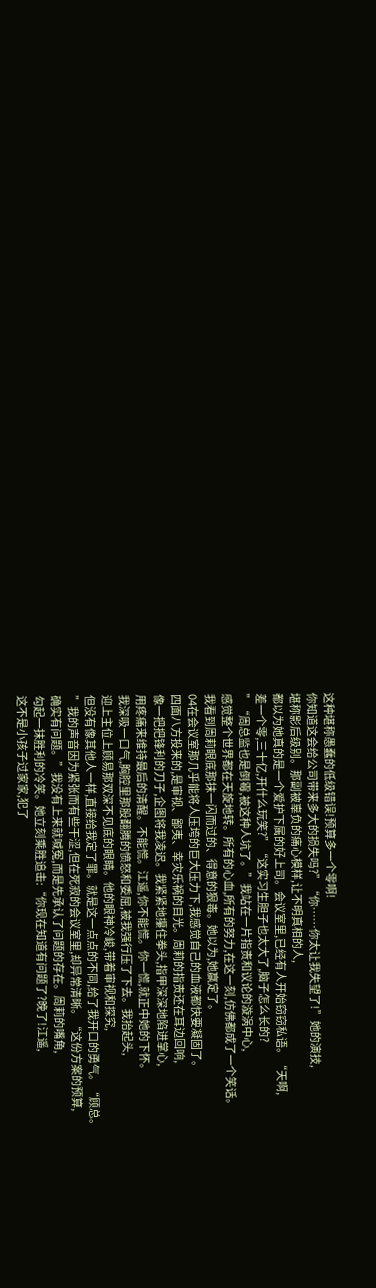这种堪称愚蠢的低级错误!预算多一个零啊!
你知道这会给公司带来多大的损失吗?”“你……你太让我失望了!”她的演技,
堪称影后级别。那副被辜负的痛心模样,让不明真相的人,
都以为她真的是一个爱护下属的好上司。会议室里,已经有人开始窃窃私语。“天啊,
差一个零,三十亿,开什么玩笑?”“这实习生胆子也太大了,脑子怎么长的?
”“周总监也是倒霉,被这种人坑了。”我站在一片指责和议论的漩涡中心,
感觉整个世界都在天旋地转。所有的心血,所有的努力,在这一刻,仿佛都成了一个笑话。
我看到周莉眼底那抹一闪而过的、得意的狠毒。她以为,她赢定了。
04在会议室那几乎能将人压垮的巨大压力下,我感觉自己的血液都快要凝固了。
四面八方投来的,是审视、鄙夷、幸灾乐祸的目光。周莉的指责还在耳边回响,
像一把把锋利的刀子,企图将我凌迟。我紧紧地攥住拳头,指甲深深地陷进掌心,
用疼痛来维持最后的清醒。不能慌。江遥,你不能慌。你一慌,就正中她的下怀。
我深吸一口气,胸腔里那股翻腾的愤怒和委屈,被我强行压了下去。我抬起头,
迎上主位上顾易那双深不见底的眼睛。他的眼神冷峻,带着审视和探究,
但没有像其他人一样,直接给我定了罪。就是这一点点的不同,给了我开口的勇气。“顾总。
”我的声音因为紧张而有些干涩,但在死寂的会议室里,却异常清晰。“这份方案的预算,
确实有问题。”我没有上来就喊冤,而是先承认了问题的存在。周莉的嘴角,
勾起一抹胜利的冷笑。她立刻乘胜追击:“你现在知道有问题了?晚了!江遥,
这不是小孩子过家家,犯了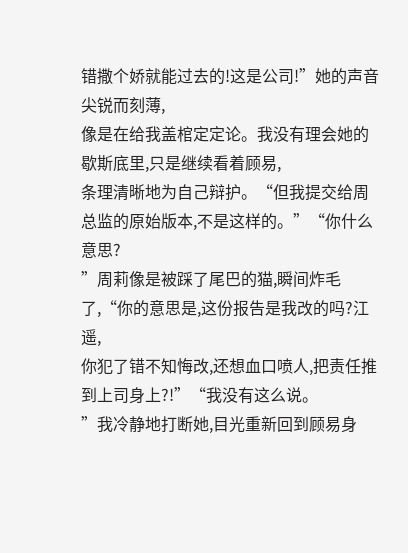错撒个娇就能过去的!这是公司!”她的声音尖锐而刻薄,
像是在给我盖棺定定论。我没有理会她的歇斯底里,只是继续看着顾易,
条理清晰地为自己辩护。“但我提交给周总监的原始版本,不是这样的。”“你什么意思?
”周莉像是被踩了尾巴的猫,瞬间炸毛了,“你的意思是,这份报告是我改的吗?江遥,
你犯了错不知悔改,还想血口喷人,把责任推到上司身上?!”“我没有这么说。
”我冷静地打断她,目光重新回到顾易身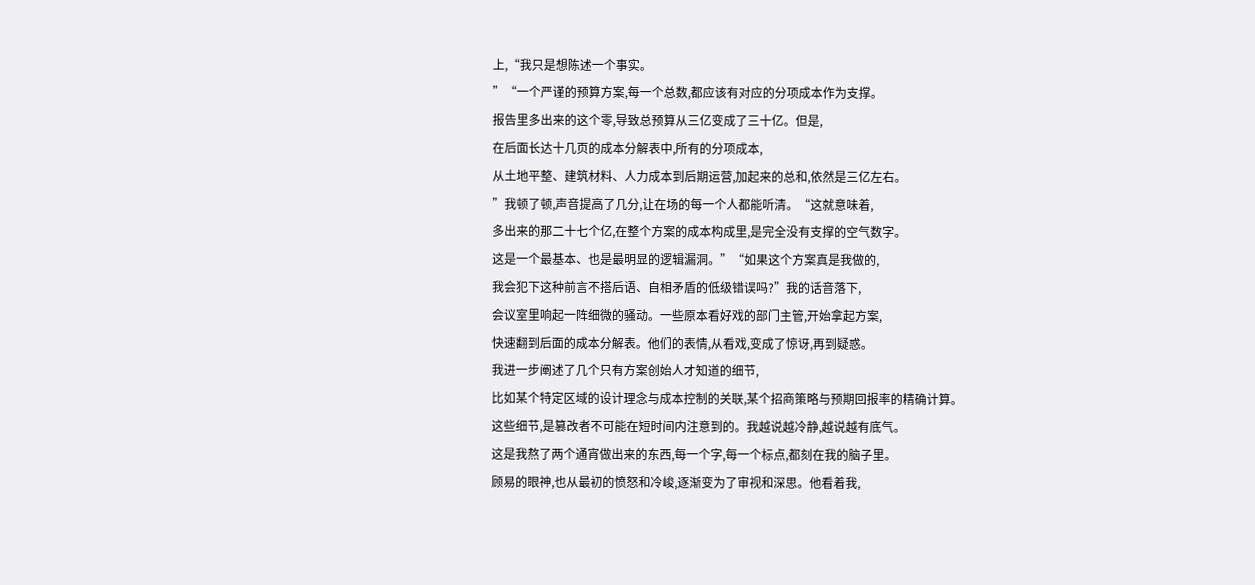上,“我只是想陈述一个事实。
”“一个严谨的预算方案,每一个总数,都应该有对应的分项成本作为支撑。
报告里多出来的这个零,导致总预算从三亿变成了三十亿。但是,
在后面长达十几页的成本分解表中,所有的分项成本,
从土地平整、建筑材料、人力成本到后期运营,加起来的总和,依然是三亿左右。
”我顿了顿,声音提高了几分,让在场的每一个人都能听清。“这就意味着,
多出来的那二十七个亿,在整个方案的成本构成里,是完全没有支撑的空气数字。
这是一个最基本、也是最明显的逻辑漏洞。”“如果这个方案真是我做的,
我会犯下这种前言不搭后语、自相矛盾的低级错误吗?”我的话音落下,
会议室里响起一阵细微的骚动。一些原本看好戏的部门主管,开始拿起方案,
快速翻到后面的成本分解表。他们的表情,从看戏,变成了惊讶,再到疑惑。
我进一步阐述了几个只有方案创始人才知道的细节,
比如某个特定区域的设计理念与成本控制的关联,某个招商策略与预期回报率的精确计算。
这些细节,是篡改者不可能在短时间内注意到的。我越说越冷静,越说越有底气。
这是我熬了两个通宵做出来的东西,每一个字,每一个标点,都刻在我的脑子里。
顾易的眼神,也从最初的愤怒和冷峻,逐渐变为了审视和深思。他看着我,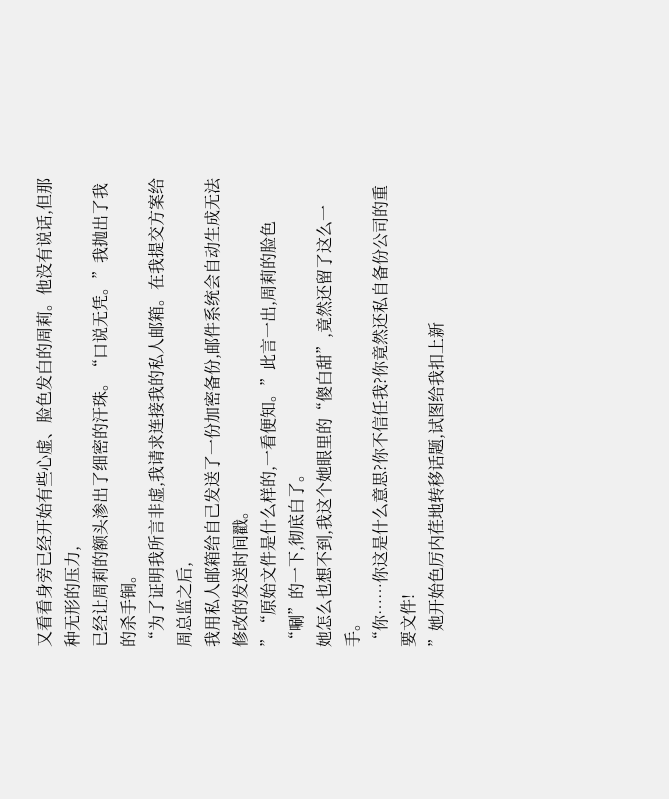又看看身旁已经开始有些心虚、脸色发白的周莉。他没有说话,但那种无形的压力,
已经让周莉的额头渗出了细密的汗珠。“口说无凭。”我抛出了我的杀手锏。
“为了证明我所言非虚,我请求连接我的私人邮箱。在我提交方案给周总监之后,
我用私人邮箱给自己发送了一份加密备份,邮件系统会自动生成无法修改的发送时间戳。
”“原始文件是什么样的,一看便知。”此言一出,周莉的脸色“唰”的一下,彻底白了。
她怎么也想不到,我这个她眼里的“傻白甜”,竟然还留了这么一手。
“你……你这是什么意思?你不信任我?你竟然还私自备份公司的重要文件!
”她开始色厉内荏地转移话题,试图给我扣上新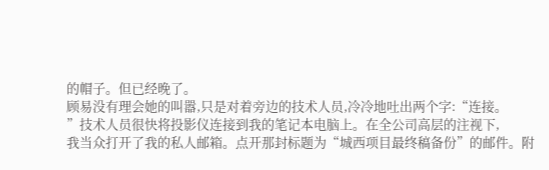的帽子。但已经晚了。
顾易没有理会她的叫嚣,只是对着旁边的技术人员,冷冷地吐出两个字:“连接。
”技术人员很快将投影仪连接到我的笔记本电脑上。在全公司高层的注视下,
我当众打开了我的私人邮箱。点开那封标题为“城西项目最终稿备份”的邮件。附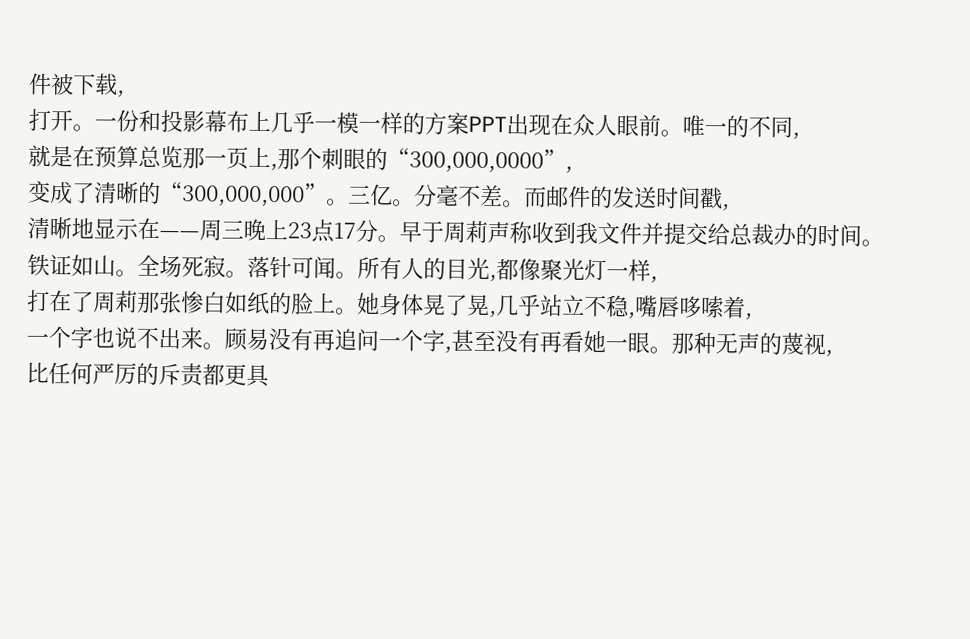件被下载,
打开。一份和投影幕布上几乎一模一样的方案PPT出现在众人眼前。唯一的不同,
就是在预算总览那一页上,那个刺眼的“300,000,0000”,
变成了清晰的“300,000,000”。三亿。分毫不差。而邮件的发送时间戳,
清晰地显示在——周三晚上23点17分。早于周莉声称收到我文件并提交给总裁办的时间。
铁证如山。全场死寂。落针可闻。所有人的目光,都像聚光灯一样,
打在了周莉那张惨白如纸的脸上。她身体晃了晃,几乎站立不稳,嘴唇哆嗦着,
一个字也说不出来。顾易没有再追问一个字,甚至没有再看她一眼。那种无声的蔑视,
比任何严厉的斥责都更具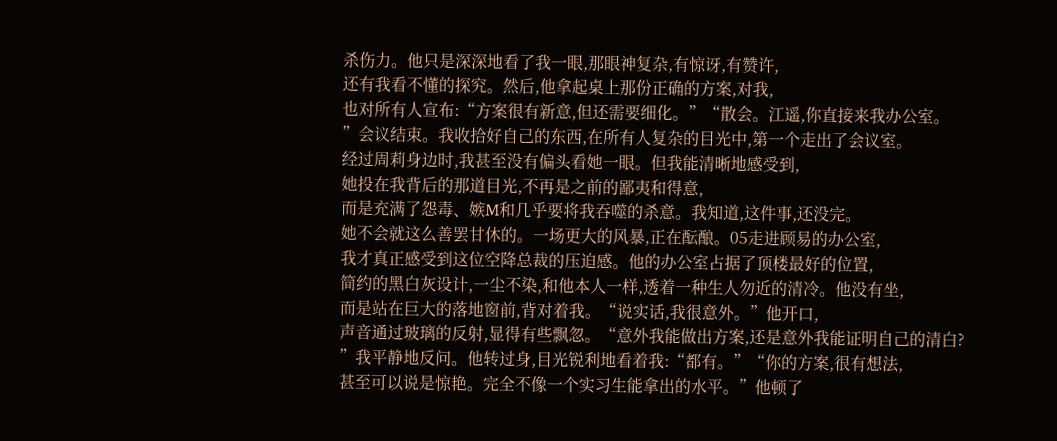杀伤力。他只是深深地看了我一眼,那眼神复杂,有惊讶,有赞许,
还有我看不懂的探究。然后,他拿起桌上那份正确的方案,对我,
也对所有人宣布:“方案很有新意,但还需要细化。”“散会。江遥,你直接来我办公室。
”会议结束。我收拾好自己的东西,在所有人复杂的目光中,第一个走出了会议室。
经过周莉身边时,我甚至没有偏头看她一眼。但我能清晰地感受到,
她投在我背后的那道目光,不再是之前的鄙夷和得意,
而是充满了怨毒、嫉M和几乎要将我吞噬的杀意。我知道,这件事,还没完。
她不会就这么善罢甘休的。一场更大的风暴,正在酝酿。05走进顾易的办公室,
我才真正感受到这位空降总裁的压迫感。他的办公室占据了顶楼最好的位置,
简约的黑白灰设计,一尘不染,和他本人一样,透着一种生人勿近的清冷。他没有坐,
而是站在巨大的落地窗前,背对着我。“说实话,我很意外。”他开口,
声音通过玻璃的反射,显得有些飘忽。“意外我能做出方案,还是意外我能证明自己的清白?
”我平静地反问。他转过身,目光锐利地看着我:“都有。”“你的方案,很有想法,
甚至可以说是惊艳。完全不像一个实习生能拿出的水平。”他顿了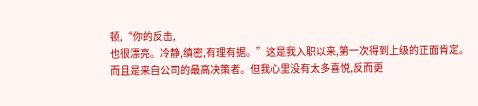顿,“你的反击,
也很漂亮。冷静,缜密,有理有据。”这是我入职以来,第一次得到上级的正面肯定。
而且是来自公司的最高决策者。但我心里没有太多喜悦,反而更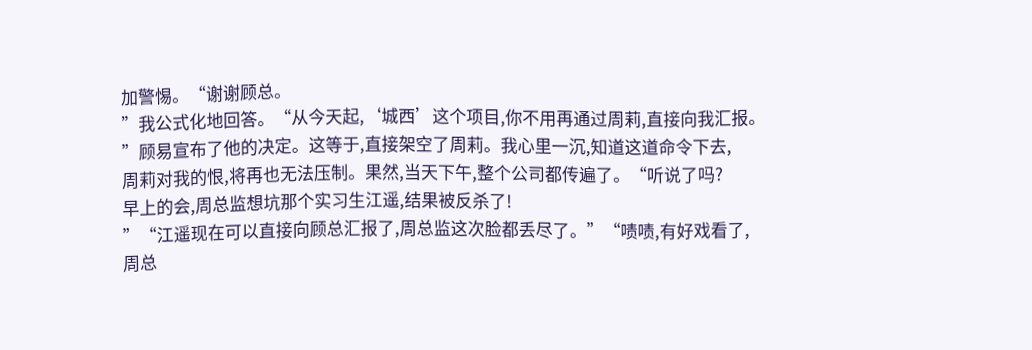加警惕。“谢谢顾总。
”我公式化地回答。“从今天起,‘城西’这个项目,你不用再通过周莉,直接向我汇报。
”顾易宣布了他的决定。这等于,直接架空了周莉。我心里一沉,知道这道命令下去,
周莉对我的恨,将再也无法压制。果然,当天下午,整个公司都传遍了。“听说了吗?
早上的会,周总监想坑那个实习生江遥,结果被反杀了!
”“江遥现在可以直接向顾总汇报了,周总监这次脸都丢尽了。”“啧啧,有好戏看了,
周总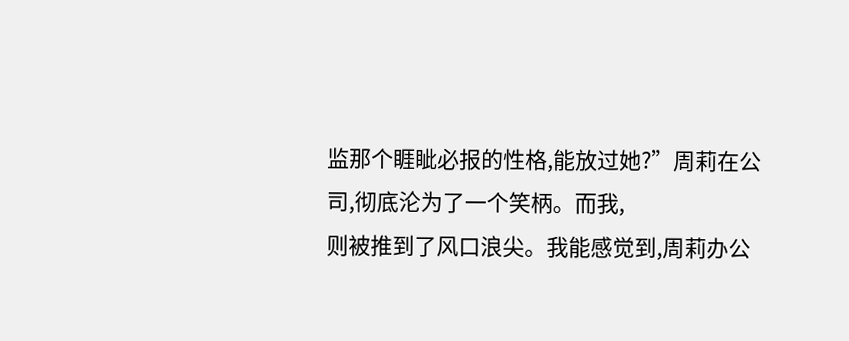监那个睚眦必报的性格,能放过她?”周莉在公司,彻底沦为了一个笑柄。而我,
则被推到了风口浪尖。我能感觉到,周莉办公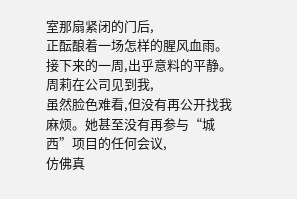室那扇紧闭的门后,
正酝酿着一场怎样的腥风血雨。接下来的一周,出乎意料的平静。周莉在公司见到我,
虽然脸色难看,但没有再公开找我麻烦。她甚至没有再参与“城西”项目的任何会议,
仿佛真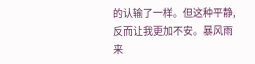的认输了一样。但这种平静,反而让我更加不安。暴风雨来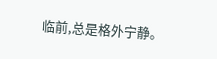临前,总是格外宁静。